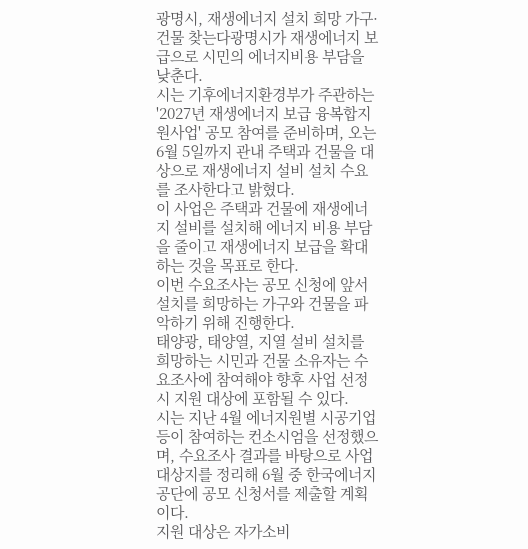광명시, 재생에너지 설치 희망 가구·건물 찾는다광명시가 재생에너지 보급으로 시민의 에너지비용 부담을 낮춘다.
시는 기후에너지환경부가 주관하는 '2027년 재생에너지 보급 융복합지원사업' 공모 참여를 준비하며, 오는 6월 5일까지 관내 주택과 건물을 대상으로 재생에너지 설비 설치 수요를 조사한다고 밝혔다.
이 사업은 주택과 건물에 재생에너지 설비를 설치해 에너지 비용 부담을 줄이고 재생에너지 보급을 확대하는 것을 목표로 한다.
이번 수요조사는 공모 신청에 앞서 설치를 희망하는 가구와 건물을 파악하기 위해 진행한다.
태양광, 태양열, 지열 설비 설치를 희망하는 시민과 건물 소유자는 수요조사에 참여해야 향후 사업 선정 시 지원 대상에 포함될 수 있다.
시는 지난 4월 에너지원별 시공기업 등이 참여하는 컨소시엄을 선정했으며, 수요조사 결과를 바탕으로 사업대상지를 정리해 6월 중 한국에너지공단에 공모 신청서를 제출할 계획이다.
지원 대상은 자가소비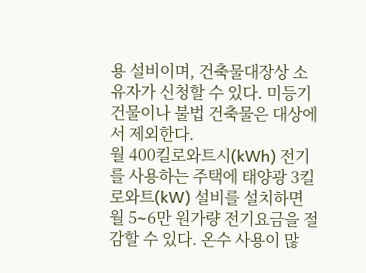용 설비이며, 건축물대장상 소유자가 신청할 수 있다. 미등기 건물이나 불법 건축물은 대상에서 제외한다.
월 400킬로와트시(kWh) 전기를 사용하는 주택에 태양광 3킬로와트(kW) 설비를 설치하면 월 5∼6만 원가량 전기요금을 절감할 수 있다. 온수 사용이 많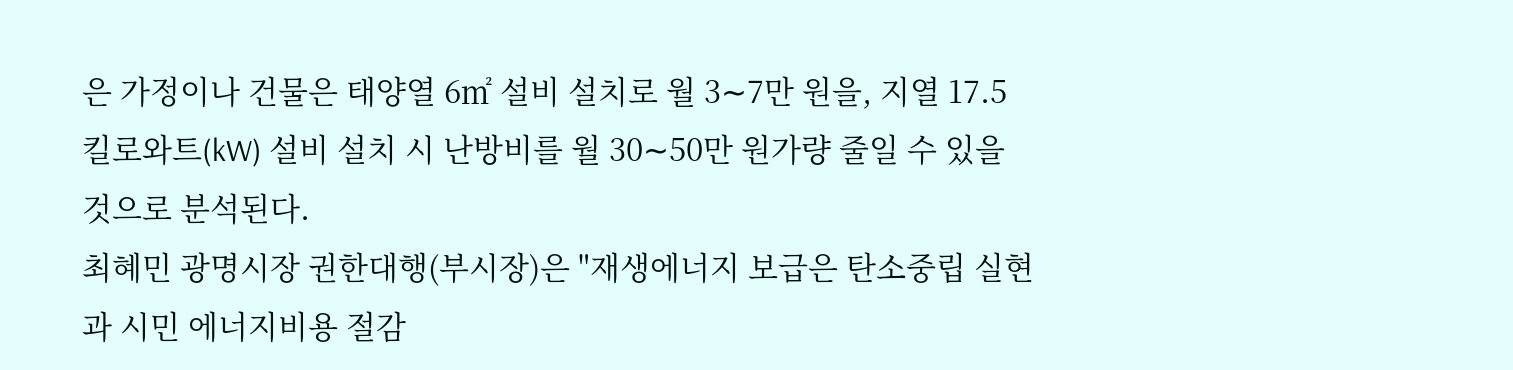은 가정이나 건물은 태양열 6㎡ 설비 설치로 월 3∼7만 원을, 지열 17.5킬로와트(kW) 설비 설치 시 난방비를 월 30∼50만 원가량 줄일 수 있을 것으로 분석된다.
최혜민 광명시장 권한대행(부시장)은 "재생에너지 보급은 탄소중립 실현과 시민 에너지비용 절감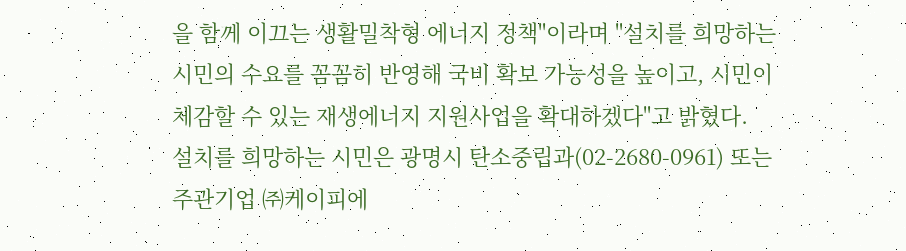을 함께 이끄는 생활밀착형 에너지 정책"이라며 "설치를 희망하는 시민의 수요를 꼼꼼히 반영해 국비 확보 가능성을 높이고, 시민이 체감할 수 있는 재생에너지 지원사업을 확대하겠다"고 밝혔다.
설치를 희망하는 시민은 광명시 탄소중립과(02-2680-0961) 또는 주관기업 ㈜케이피에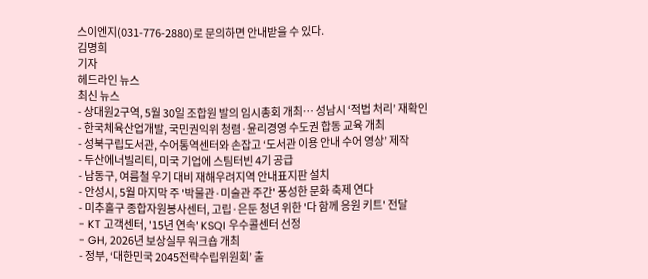스이엔지(031-776-2880)로 문의하면 안내받을 수 있다.
김명희
기자
헤드라인 뉴스
최신 뉴스
- 상대원2구역, 5월 30일 조합원 발의 임시총회 개최… 성남시 ‘적법 처리’ 재확인
- 한국체육산업개발, 국민권익위 청렴·윤리경영 수도권 합동 교육 개최
- 성북구립도서관, 수어통역센터와 손잡고 ‘도서관 이용 안내 수어 영상’ 제작
- 두산에너빌리티, 미국 기업에 스팀터빈 4기 공급
- 남동구, 여름철 우기 대비 재해우려지역 안내표지판 설치
- 안성시, 5월 마지막 주 '박물관·미술관 주간' 풍성한 문화 축제 연다
- 미추홀구 종합자원봉사센터, 고립·은둔 청년 위한 '다 함께 응원 키트' 전달
- KT 고객센터, '15년 연속' KSQI 우수콜센터 선정
- GH, 2026년 보상실무 워크숍 개최
- 정부, ‘대한민국 2045전략수립위원회’ 출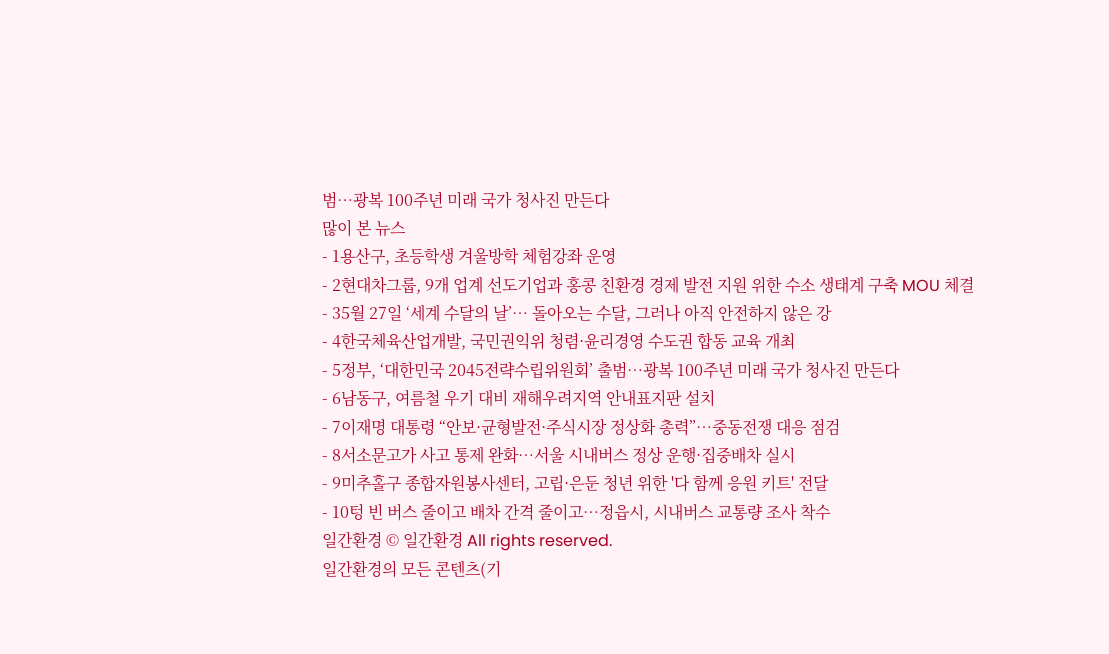범…광복 100주년 미래 국가 청사진 만든다
많이 본 뉴스
- 1용산구, 초등학생 겨울방학 체험강좌 운영
- 2현대차그룹, 9개 업계 선도기업과 홍콩 친환경 경제 발전 지원 위한 수소 생태계 구축 MOU 체결
- 35월 27일 ‘세계 수달의 날’… 돌아오는 수달, 그러나 아직 안전하지 않은 강
- 4한국체육산업개발, 국민권익위 청렴·윤리경영 수도권 합동 교육 개최
- 5정부, ‘대한민국 2045전략수립위원회’ 출범…광복 100주년 미래 국가 청사진 만든다
- 6남동구, 여름철 우기 대비 재해우려지역 안내표지판 설치
- 7이재명 대통령 “안보·균형발전·주식시장 정상화 총력”…중동전쟁 대응 점검
- 8서소문고가 사고 통제 완화…서울 시내버스 정상 운행·집중배차 실시
- 9미추홀구 종합자원봉사센터, 고립·은둔 청년 위한 '다 함께 응원 키트' 전달
- 10텅 빈 버스 줄이고 배차 간격 줄이고…정읍시, 시내버스 교통량 조사 착수
일간환경 © 일간환경 All rights reserved.
일간환경의 모든 콘텐츠(기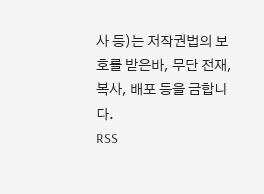사 등)는 저작권법의 보호를 받은바, 무단 전재, 복사, 배포 등을 금합니다.
RSS